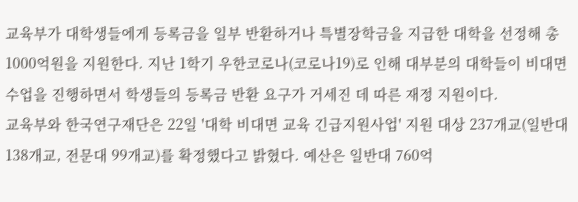교육부가 대학생들에게 등록금을 일부 반환하거나 특별장학금을 지급한 대학을 선정해 총 1000억원을 지원한다. 지난 1학기 우한코로나(코로나19)로 인해 대부분의 대학들이 비대면 수업을 진행하면서 학생들의 등록금 반환 요구가 거세진 데 따른 재정 지원이다.
교육부와 한국연구재단은 22일 '대학 비대면 교육 긴급지원사업' 지원 대상 237개교(일반대 138개교, 전문대 99개교)를 확정했다고 밝혔다. 예산은 일반대 760억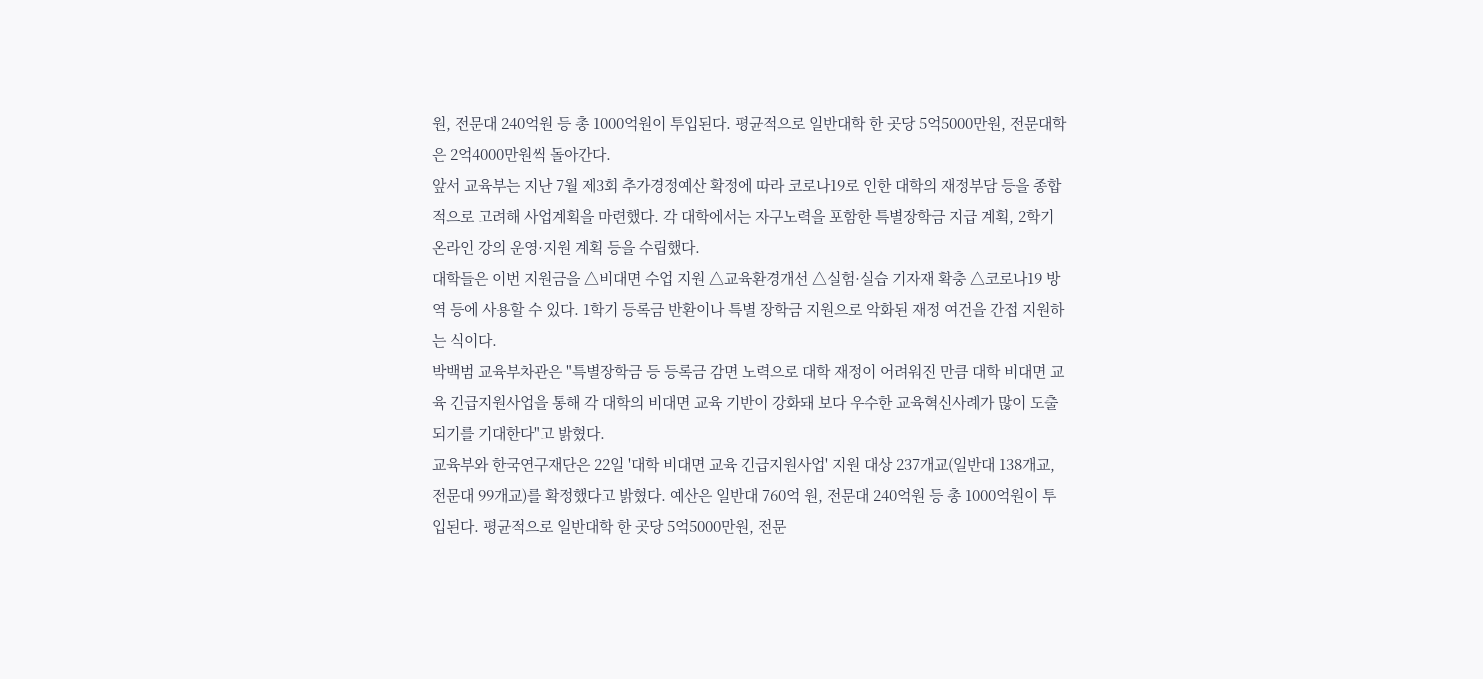원, 전문대 240억원 등 총 1000억원이 투입된다. 평균적으로 일반대학 한 곳당 5억5000만원, 전문대학은 2억4000만원씩 돌아간다.
앞서 교육부는 지난 7월 제3회 추가경정예산 확정에 따라 코로나19로 인한 대학의 재정부담 등을 종합적으로 고려해 사업계획을 마련했다. 각 대학에서는 자구노력을 포함한 특별장학금 지급 계획, 2학기 온라인 강의 운영·지원 계획 등을 수립했다.
대학들은 이번 지원금을 △비대면 수업 지원 △교육환경개선 △실험·실습 기자재 확충 △코로나19 방역 등에 사용할 수 있다. 1학기 등록금 반환이나 특별 장학금 지원으로 악화된 재정 여건을 간접 지원하는 식이다.
박백범 교육부차관은 "특별장학금 등 등록금 감면 노력으로 대학 재정이 어려워진 만큼 대학 비대면 교육 긴급지원사업을 통해 각 대학의 비대면 교육 기반이 강화돼 보다 우수한 교육혁신사례가 많이 도출되기를 기대한다"고 밝혔다.
교육부와 한국연구재단은 22일 '대학 비대면 교육 긴급지원사업' 지원 대상 237개교(일반대 138개교, 전문대 99개교)를 확정했다고 밝혔다. 예산은 일반대 760억 원, 전문대 240억원 등 총 1000억원이 투입된다. 평균적으로 일반대학 한 곳당 5억5000만원, 전문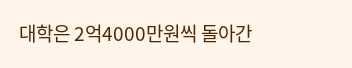대학은 2억4000만원씩 돌아간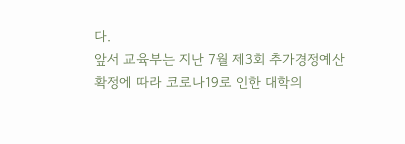다.
앞서 교육부는 지난 7월 제3회 추가경정예산 확정에 따라 코로나19로 인한 대학의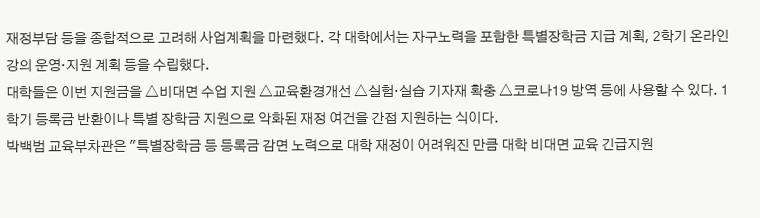재정부담 등을 종합적으로 고려해 사업계획을 마련했다. 각 대학에서는 자구노력을 포함한 특별장학금 지급 계획, 2학기 온라인 강의 운영·지원 계획 등을 수립했다.
대학들은 이번 지원금을 △비대면 수업 지원 △교육환경개선 △실험·실습 기자재 확충 △코로나19 방역 등에 사용할 수 있다. 1학기 등록금 반환이나 특별 장학금 지원으로 악화된 재정 여건을 간접 지원하는 식이다.
박백범 교육부차관은 "특별장학금 등 등록금 감면 노력으로 대학 재정이 어려워진 만큼 대학 비대면 교육 긴급지원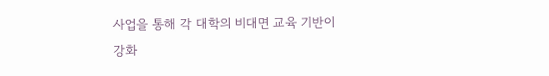사업을 통해 각 대학의 비대면 교육 기반이 강화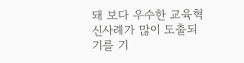돼 보다 우수한 교육혁신사례가 많이 도출되기를 기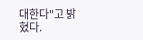대한다"고 밝혔다.